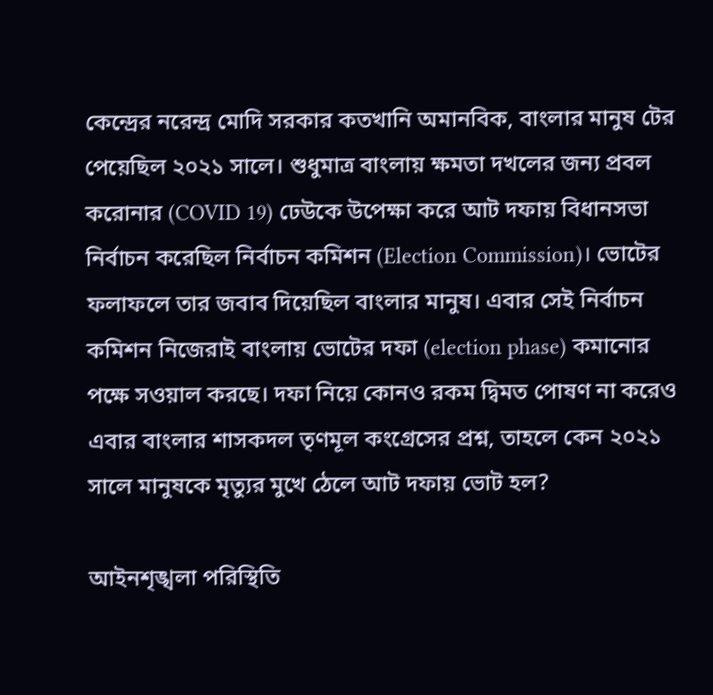কেন্দ্রের নরেন্দ্র মোদি সরকার কতখানি অমানবিক, বাংলার মানুষ টের পেয়েছিল ২০২১ সালে। শুধুমাত্র বাংলায় ক্ষমতা দখলের জন্য প্রবল করোনার (COVID 19) ঢেউকে উপেক্ষা করে আট দফায় বিধানসভা নির্বাচন করেছিল নির্বাচন কমিশন (Election Commission)। ভোটের ফলাফলে তার জবাব দিয়েছিল বাংলার মানুষ। এবার সেই নির্বাচন কমিশন নিজেরাই বাংলায় ভোটের দফা (election phase) কমানোর পক্ষে সওয়াল করছে। দফা নিয়ে কোনও রকম দ্বিমত পোষণ না করেও এবার বাংলার শাসকদল তৃণমূল কংগ্রেসের প্রশ্ন, তাহলে কেন ২০২১ সালে মানুষকে মৃত্যুর মুখে ঠেলে আট দফায় ভোট হল?

আইনশৃঙ্খলা পরিস্থিতি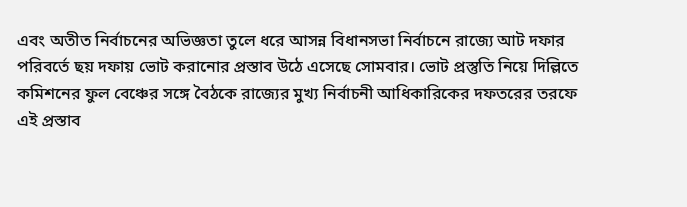এবং অতীত নির্বাচনের অভিজ্ঞতা তুলে ধরে আসন্ন বিধানসভা নির্বাচনে রাজ্যে আট দফার পরিবর্তে ছয় দফায় ভোট করানোর প্রস্তাব উঠে এসেছে সোমবার। ভোট প্রস্তুতি নিয়ে দিল্লিতে কমিশনের ফুল বেঞ্চের সঙ্গে বৈঠকে রাজ্যের মুখ্য নির্বাচনী আধিকারিকের দফতরের তরফে এই প্রস্তাব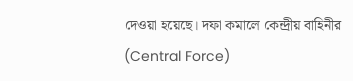দেওয়া হয়েছে। দফা কমালে কেন্দ্রীয় বাহিনীর (Central Force)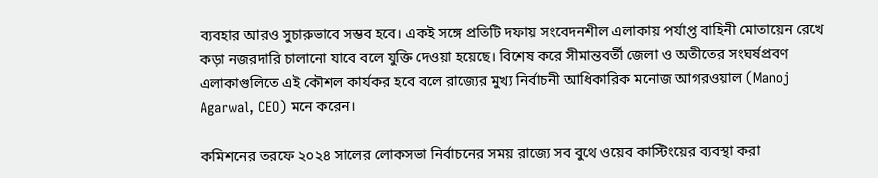ব্যবহার আরও সুচারুভাবে সম্ভব হবে। একই সঙ্গে প্রতিটি দফায় সংবেদনশীল এলাকায় পর্যাপ্ত বাহিনী মোতায়েন রেখে কড়া নজরদারি চালানো যাবে বলে যুক্তি দেওয়া হয়েছে। বিশেষ করে সীমান্তবর্তী জেলা ও অতীতের সংঘর্ষপ্রবণ এলাকাগুলিতে এই কৌশল কার্যকর হবে বলে রাজ্যের মুখ্য নির্বাচনী আধিকারিক মনোজ আগরওয়াল (Manoj Agarwal, CEO) মনে করেন।

কমিশনের তরফে ২০২৪ সালের লোকসভা নির্বাচনের সময় রাজ্যে সব বুথে ওয়েব কাস্টিংয়ের ব্যবস্থা করা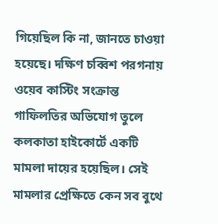গিয়েছিল কি না, জানতে চাওয়া হয়েছে। দক্ষিণ চব্বিশ পরগনায় ওয়েব কাস্টিং সংক্রান্ত গাফিলতির অভিযোগ তুলে কলকাতা হাইকোর্টে একটি মামলা দায়ের হয়েছিল। সেই মামলার প্রেক্ষিতে কেন সব বুথে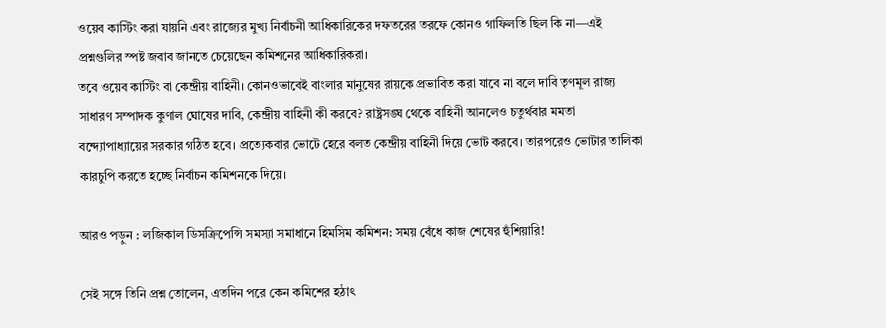ওয়েব কাস্টিং করা যায়নি এবং রাজ্যের মুখ্য নির্বাচনী আধিকারিকের দফতরের তরফে কোনও গাফিলতি ছিল কি না—এই প্রশ্নগুলির স্পষ্ট জবাব জানতে চেয়েছেন কমিশনের আধিকারিকরা।
তবে ওয়েব কাস্টিং বা কেন্দ্রীয় বাহিনী। কোনওভাবেই বাংলার মানুষের রায়কে প্রভাবিত করা যাবে না বলে দাবি তৃণমূল রাজ্য সাধারণ সম্পাদক কুণাল ঘোষের দাবি, কেন্দ্রীয় বাহিনী কী করবে? রাষ্ট্রসঙ্ঘ থেকে বাহিনী আনলেও চতুর্থবার মমতা বন্দ্যোপাধ্যায়ের সরকার গঠিত হবে। প্রত্যেকবার ভোটে হেরে বলত কেন্দ্রীয় বাহিনী দিয়ে ভোট করবে। তারপরেও ভোটার তালিকা কারচুপি করতে হচ্ছে নির্বাচন কমিশনকে দিয়ে।

আরও পড়ুন : লজিকাল ডিসক্রিপেন্সি সমস্যা সমাধানে হিমসিম কমিশন: সময় বেঁধে কাজ শেষের হুঁশিয়ারি!

সেই সঙ্গে তিনি প্রশ্ন তোলেন, এতদিন পরে কেন কমিশের হঠাৎ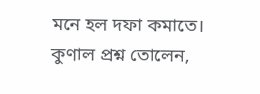মনে হল দফা কমাতে। কুণাল প্রশ্ন তোলেন,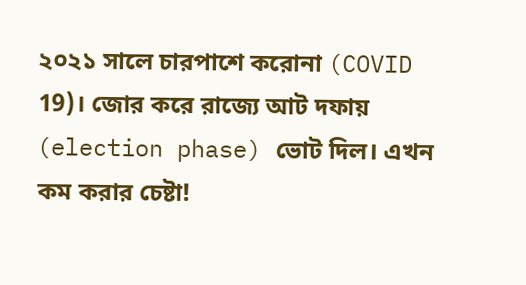২০২১ সালে চারপাশে করোনা (COVID 19)। জোর করে রাজ্যে আট দফায় (election phase) ভোট দিল। এখন কম করার চেষ্টা!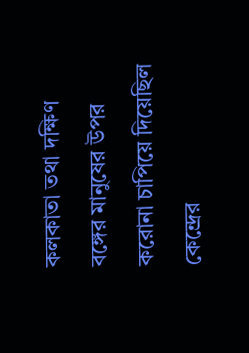কলকাতা তথা দক্ষিণ বঙ্গের মানুষের উপর করোনা চাপিয়ে দিয়েছিল কেন্দ্রের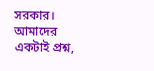সরকার। আমাদের একটাই প্রশ্ন,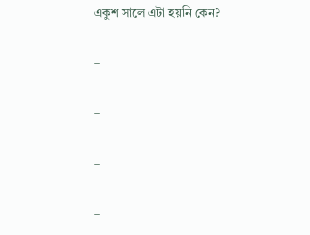একুশ সালে এটা হয়নি কেন?

–

–

–

–